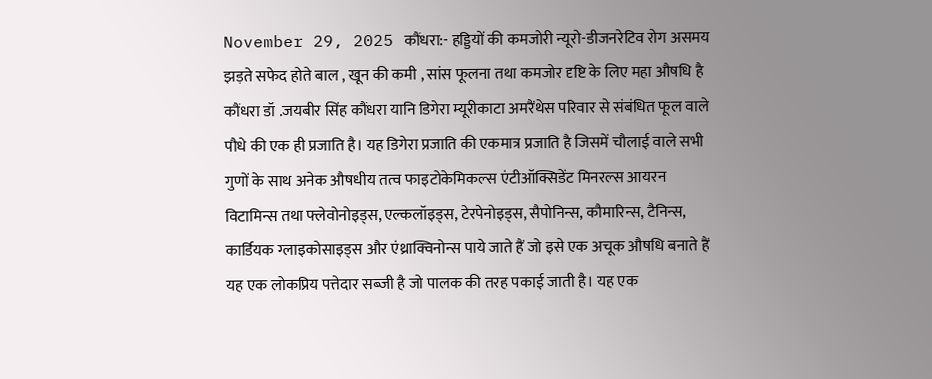November 29, 2025 कौंधरा:- हड्डियों की कमजोरी न्यूरो-डीजनरेटिव रोग असमय झड़ते सफेद होते बाल , खून की कमी , सांस फूलना तथा कमजोर दृष्टि के लिए महा औषधि है कौंधरा डॉ .जयबीर सिंह कौंधरा यानि डिगेरा म्यूरीकाटा अमरैंथेस परिवार से संबंधित फूल वाले पौधे की एक ही प्रजाति है। यह डिगेरा प्रजाति की एकमात्र प्रजाति है जिसमें चौलाई वाले सभी गुणों के साथ अनेक औषधीय तत्व फाइटोकेमिकल्स एंटीऑक्सिडेंट मिनरल्स आयरन विटामिन्स तथा फ्लेवोनोइड्स, एल्कलॉइड्स, टेरपेनोइड्स, सैपोनिन्स, कौमारिन्स, टैनिन्स, कार्डियक ग्लाइकोसाइड्स और एंथ्राक्विनोन्स पाये जाते हैं जो इसे एक अचूक औषधि बनाते हैं यह एक लोकप्रिय पत्तेदार सब्जी है जो पालक की तरह पकाई जाती है। यह एक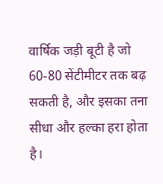वार्षिक जड़ी बूटी है जो 60-80 सेंटीमीटर तक बढ़ सकती है, और इसका तना सीधा और हल्का हरा होता है।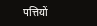पत्तियों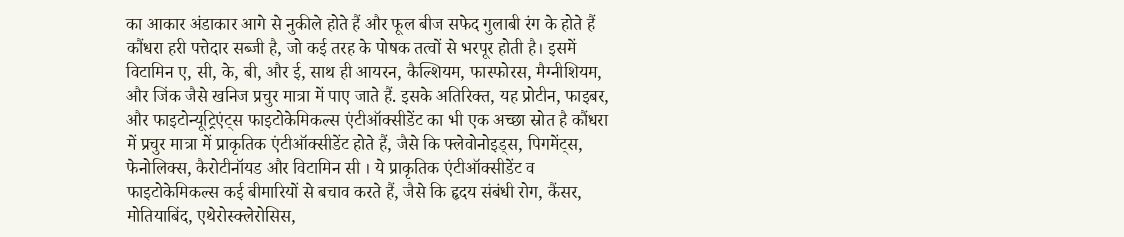का आकार अंडाकार आगे से नुकीले होते हैं और फूल बीज सफेद गुलाबी रंग के होते हैं कौंधरा हरी पत्तेदार सब्जी है, जो कई तरह के पोषक तत्वों से भरपूर होती है। इसमें विटामिन ए, सी, के, बी, और ई, साथ ही आयरन, कैल्शियम, फास्फोरस, मैग्नीशियम, और जिंक जैसे खनिज प्रचुर मात्रा में पाए जाते हैं. इसके अतिरिक्त, यह प्रोटीन, फाइबर, और फाइटोन्यूट्रिएंट्स फाइटोकेमिकल्स एंटीऑक्सीडेंट का भी एक अच्छा स्रोत है कौंधरा में प्रचुर मात्रा में प्राकृतिक एंटीऑक्सीडेंट होते हैं, जैसे कि फ्लेवोनोइड्स, पिगमेंट्स, फेनोलिक्स, कैरोटीनॉयड और विटामिन सी । ये प्राकृतिक एंटीऑक्सीडेंट व फाइटोकेमिकल्स कई बीमारियों से बचाव करते हैं, जैसे कि हृदय संबंधी रोग, कैंसर, मोतियाबिंद, एथेरोस्क्लेरोसिस,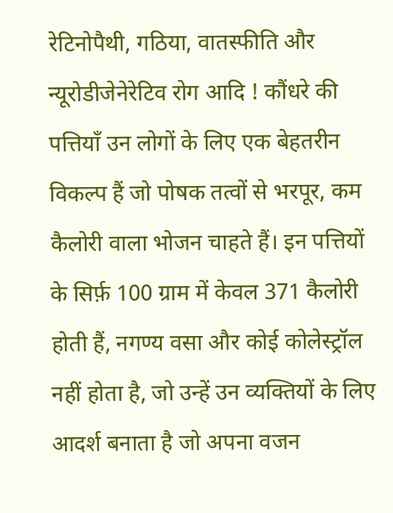रेटिनोपैथी, गठिया, वातस्फीति और न्यूरोडीजेनेरेटिव रोग आदि ! कौंधरे की पत्तियाँ उन लोगों के लिए एक बेहतरीन विकल्प हैं जो पोषक तत्वों से भरपूर, कम कैलोरी वाला भोजन चाहते हैं। इन पत्तियों के सिर्फ़ 100 ग्राम में केवल 371 कैलोरी होती हैं, नगण्य वसा और कोई कोलेस्ट्रॉल नहीं होता है, जो उन्हें उन व्यक्तियों के लिए आदर्श बनाता है जो अपना वजन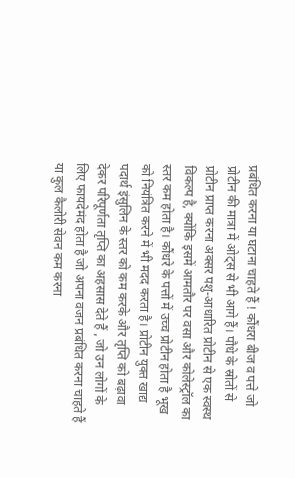प्रबंधित करना या घटाना चाहते हैं ! कौंधरा बीज व पत्ते जो प्रोटीन की मात्रा में ओट्स से भी आगे हैं। पौधे के स्रोतों से प्रोटीन प्राप्त करना अक्सर पशु-आधारित प्रोटीन से एक स्वस्थ विकल्प है, क्योंकि इसमें आमतौर पर वसा और कोलेस्ट्रॉल का स्तर कम होता है। कौंधरे के पत्तों में उच्च प्रोटीन होता है भूख को नियंत्रित करने में भी मदद करता है। प्रोटीन युक्त खाद्य पदार्थ इंसुलिन के स्तर को कम करके और तृप्ति को बढ़ावा देकर परिपूर्णता तृप्ति का अहसास देते हैं , जो उन लोगों के लिए फायदेमंद होता है जो अपना वजन प्रबंधित करना चाहते हैं या कुल कैलोरी सेवन कम करना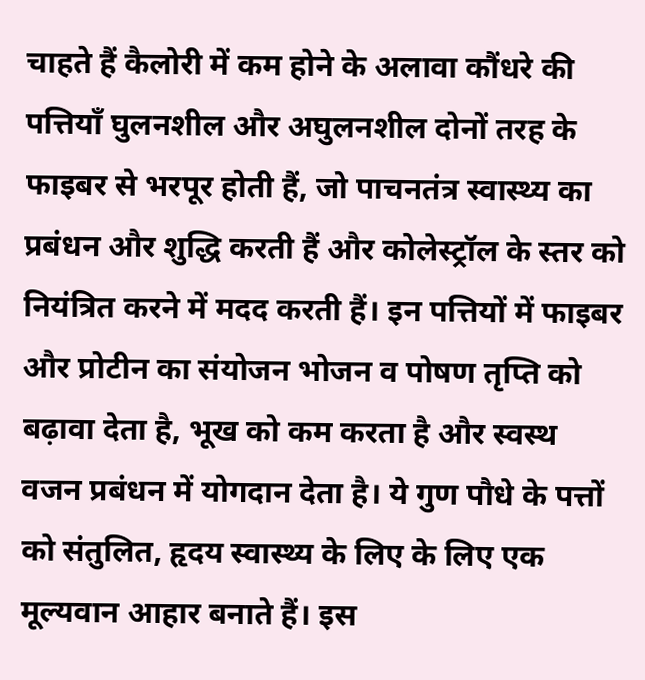चाहते हैं कैलोरी में कम होने के अलावा कौंधरे की पत्तियाँ घुलनशील और अघुलनशील दोनों तरह के फाइबर से भरपूर होती हैं, जो पाचनतंत्र स्वास्थ्य का प्रबंधन और शुद्धि करती हैं और कोलेस्ट्रॉल के स्तर को नियंत्रित करने में मदद करती हैं। इन पत्तियों में फाइबर और प्रोटीन का संयोजन भोजन व पोषण तृप्ति को बढ़ावा देता है, भूख को कम करता है और स्वस्थ वजन प्रबंधन में योगदान देता है। ये गुण पौधे के पत्तों को संतुलित, हृदय स्वास्थ्य के लिए के लिए एक मूल्यवान आहार बनाते हैं। इस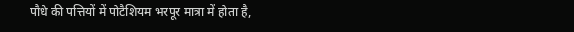पौधे की पत्तियों में पोटैशियम भरपूर मात्रा में होता है,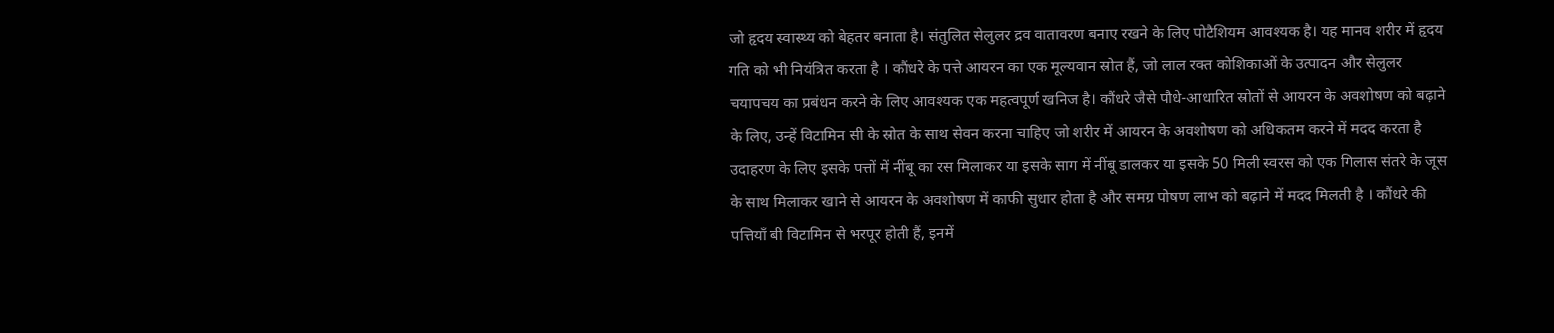जो हृदय स्वास्थ्य को बेहतर बनाता है। संतुलित सेलुलर द्रव वातावरण बनाए रखने के लिए पोटैशियम आवश्यक है। यह मानव शरीर में हृदय गति को भी नियंत्रित करता है । कौंधरे के पत्ते आयरन का एक मूल्यवान स्रोत हैं, जो लाल रक्त कोशिकाओं के उत्पादन और सेलुलर चयापचय का प्रबंधन करने के लिए आवश्यक एक महत्वपूर्ण खनिज है। कौंधरे जैसे पौधे-आधारित स्रोतों से आयरन के अवशोषण को बढ़ाने के लिए, उन्हें विटामिन सी के स्रोत के साथ सेवन करना चाहिए जो शरीर में आयरन के अवशोषण को अधिकतम करने में मदद करता है उदाहरण के लिए इसके पत्तों में नींबू का रस मिलाकर या इसके साग में नींबू डालकर या इसके 50 मिली स्वरस को एक गिलास संतरे के जूस के साथ मिलाकर खाने से आयरन के अवशोषण में काफी सुधार होता है और समग्र पोषण लाभ को बढ़ाने में मदद मिलती है । कौंधरे की पत्तियाँ बी विटामिन से भरपूर होती हैं, इनमें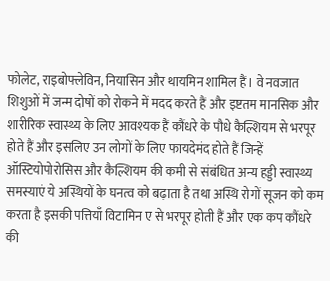फोलेट, राइबोफ्लेविन, नियासिन और थायमिन शामिल हैं। वे नवजात शिशुओं में जन्म दोषों को रोकने में मदद करते हैं और इष्टतम मानसिक और शारीरिक स्वास्थ्य के लिए आवश्यक हैं कौंधरे के पौधे कैल्शियम से भरपूर होते हैं और इसलिए उन लोगों के लिए फायदेमंद होते हैं जिन्हें ऑस्टियोपोरोसिस और कैल्शियम की कमी से संबंधित अन्य हड्डी स्वास्थ्य समस्याएं ये अस्थियों के घनत्व को बढ़ाता है तथा अस्थि रोगों सूजन को कम करता है इसकी पत्तियाँ विटामिन ए से भरपूर होती हैं और एक कप कौंधरे की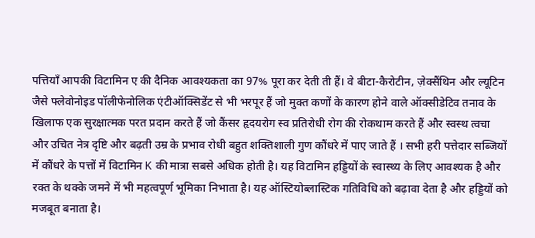पत्तियाँ आपकी विटामिन ए की दैनिक आवश्यकता का 97% पूरा कर देती ती हैं। वे बीटा-कैरोटीन, ज़ेक्सैंथिन और ल्यूटिन जैसे फ्लेवोनोइड पॉलीफेनोलिक एंटीऑक्सिडेंट से भी भरपूर हैं जो मुक्त कणों के कारण होने वाले ऑक्सीडेटिव तनाव के खिलाफ एक सुरक्षात्मक परत प्रदान करते हैं जो कैंसर हृदयरोग स्व प्रतिरोधी रोग की रोकथाम करते हैं और स्वस्थ त्वचा और उचित नेत्र दृष्टि और बढ़ती उम्र के प्रभाव रोधी बहुत शक्तिशाली गुण कौंधरे में पाए जाते हैं । सभी हरी पत्तेदार सब्जियों में कौंधरे के पत्तों में विटामिन K की मात्रा सबसे अधिक होती है। यह विटामिन हड्डियों के स्वास्थ्य के लिए आवश्यक है और रक्त के थक्के जमने में भी महत्वपूर्ण भूमिका निभाता है। यह ऑस्टियोब्लास्टिक गतिविधि को बढ़ावा देता है और हड्डियों को मजबूत बनाता है।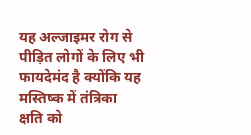यह अल्जाइमर रोग से पीड़ित लोगों के लिए भी फायदेमंद है क्योंकि यह मस्तिष्क में तंत्रिका क्षति को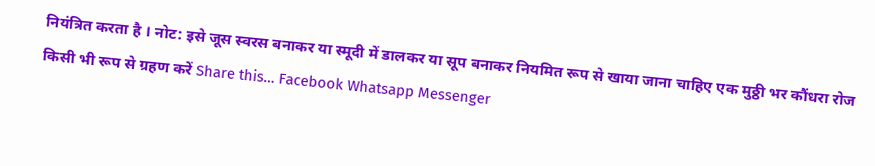नियंत्रित करता है । नोट: इसे जूस स्वरस बनाकर या स्मूदी में डालकर या सूप बनाकर नियमित रूप से खाया जाना चाहिए एक मुठ्ठी भर कौंधरा रोज किसी भी रूप से ग्रहण करें Share this… Facebook Whatsapp Messenger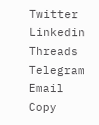Twitter Linkedin Threads Telegram Email Copy